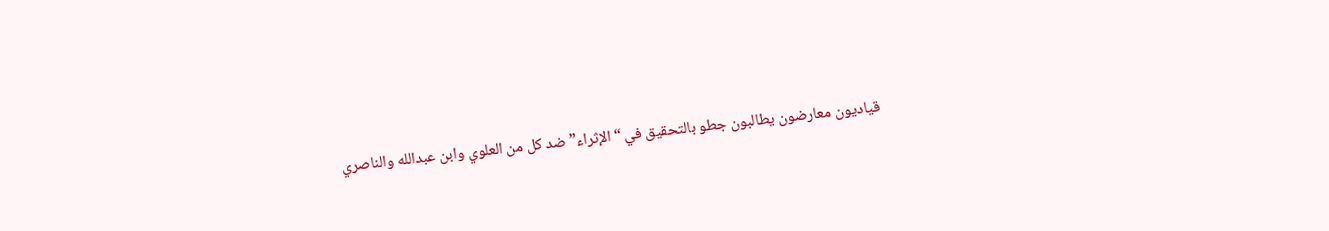قياديون معارضون يطالبون جطو بالتحقيق في “الإثراء” ضد كل من العلوي وابن عبدالله والناصري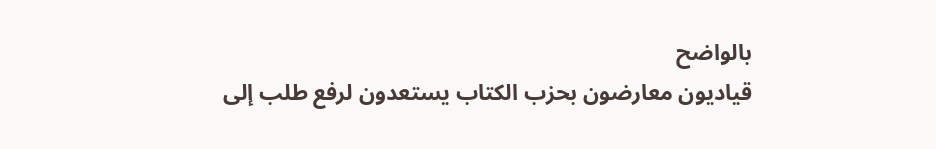بالواضح
قياديون معارضون بحزب الكتاب يستعدون لرفع طلب إلى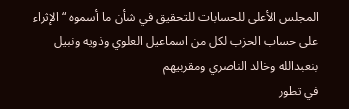المجلس الأعلى للحسابات للتحقيق في شأن ما أسموه “الإثراء على حساب الحزب لكل من اسماعيل العلوي وذويه ونبيل بنعبدالله وخالد الناصري ومقربيهم
في تطور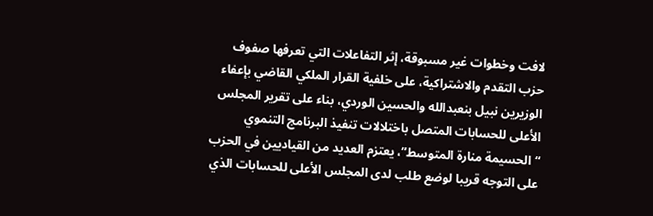لافت وخطوات غير مسبوقة، إثر التفاعلات التي تعرفها صفوف حزب التقدم والاشتراكية، على خلفية القرار الملكي القاضي بإعفاء الوزيرين نبيل بنعبدالله والحسين الوردي، بناء على تقرير المجلس الأعلى للحسابات المتصل باختلالات تنفيذ البرنامج التنموي “الحسيمة منارة المتوسط”، يعتزم العديد من القياديين في الحزب على التوجه قريبا لوضع طلب لدى المجلس الأعلى للحسابات الذي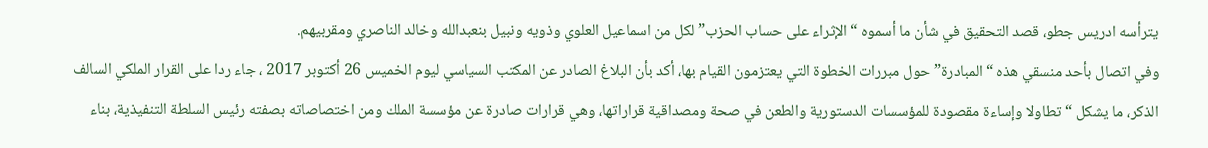يترأسه ادريس جطو، قصد التحقيق في شأن ما أسموه “الإثراء على حساب الحزب” لكل من اسماعيل العلوي وذويه ونبيل بنعبدالله وخالد الناصري ومقربيهم.
وفي اتصال بأحد منسقي هذه “المبادرة” حول مبررات الخطوة التي يعتزمون القيام بها، أكد بأن البلاغ الصادر عن المكتب السياسي ليوم الخميس 26 أكتوبر 2017 ، جاء ردا على القرار الملكي السالف الذكر، ما يشكل “تطاولا وإساءة مقصودة للمؤسسات الدستورية والطعن في صحة ومصداقية قراراتها، وهي قرارات صادرة عن مؤسسة الملك ومن اختصاصاته بصفته رئيس السلطة التنفيذية، بناء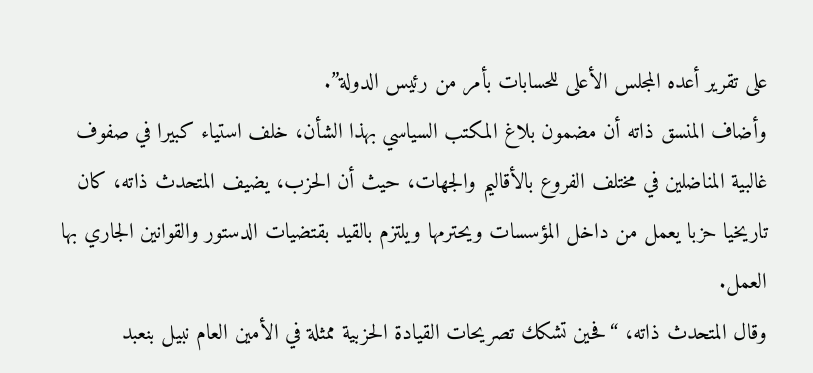على تقرير أعده المجلس الأعلى للحسابات بأمر من رئيس الدولة”.
وأضاف المنسق ذاته أن مضمون بلاغ المكتب السياسي بهذا الشأن، خلف استياء كبيرا في صفوف غالبية المناضلين في مختلف الفروع بالأقاليم والجهات، حيث أن الحزب، يضيف المتحدث ذاته، كان تاريخيا حزبا يعمل من داخل المؤسسات ويحترمها ويلتزم بالقيد بقتضيات الدستور والقوانين الجاري بها العمل.
وقال المتحدث ذاته، “فحين تشكك تصريحات القيادة الحزبية ممثلة في الأمين العام نبيل بنعبد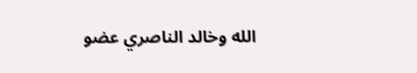الله وخالد الناصري عضو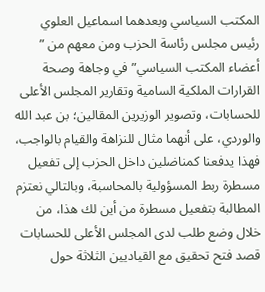المكتب السياسي وبعدهما اسماعيل العلوي رئيس مجلس رئاسة الحزب ومن معهم من ” أعضاء المكتب السياسي” في وجاهة وصحة القرارات الملكية السامية وتقارير المجلس الأعلى للحسابات، وتصوير الوزيرين المقالين؛ بن عبد الله والوردي، على أنهما مثال للنزاهة والقيام بالواجب، فهذا يدفعنا كمناضلين داخل الحزب إلى تفعيل مسطرة ربط المسؤولية بالمحاسبة، وبالتالي نعتزم المطالبة بتفعيل مسطرة من أين لك هذا، من خلال وضع طلب لدى المجلس الأعلى للحسابات قصد فتح تحقيق مع القياديين الثلاثة حول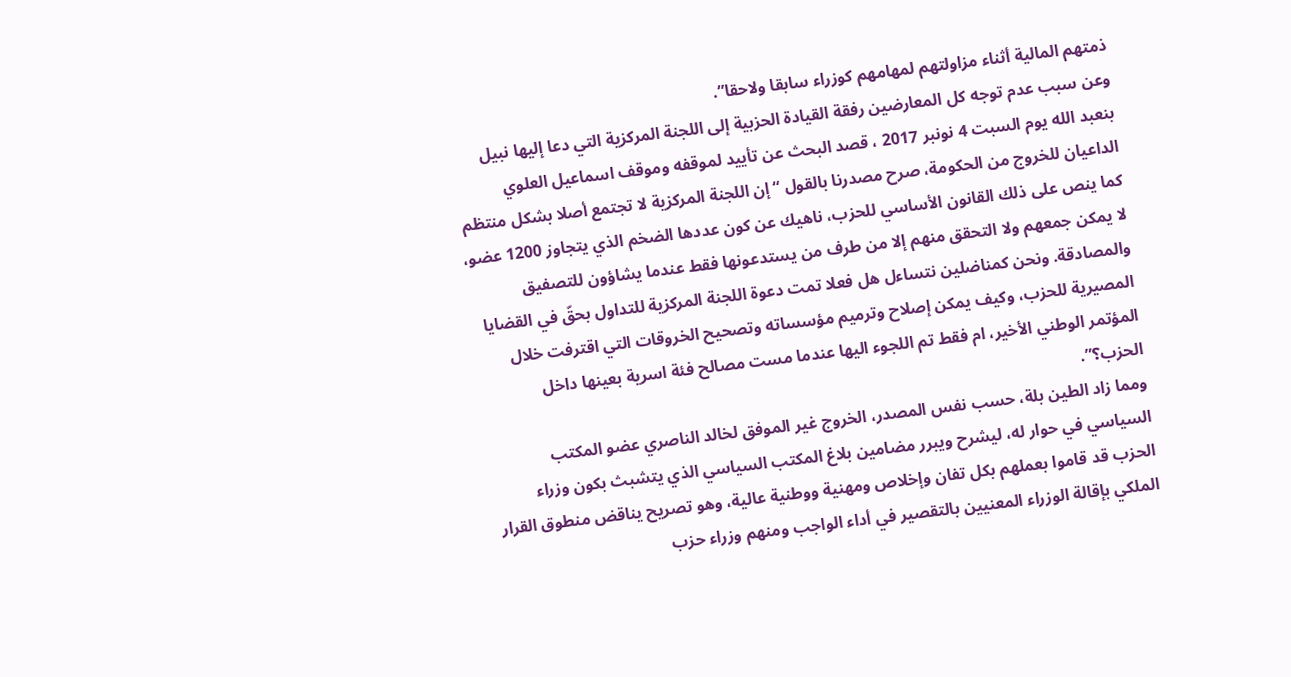ذمتهم المالية أثناء مزاولتهم لمهامهم كوزراء سابقا ولاحقا”.
وعن سبب عدم توجه كل المعارضين رفقة القيادة الحزبية إلى اللجنة المركزية التي دعا إليها نبيل بنعبد الله يوم السبت 4 نونبر 2017 ، قصد البحث عن تأييد لموقفه وموقف اسماعيل العلوي الداعيان للخروج من الحكومة، صرح مصدرنا بالقول “إن اللجنة المركزية لا تجتمع أصلا بشكل منتظم كما ينص على ذلك القانون الأساسي للحزب، ناهيك عن كون عددها الضخم الذي يتجاوز 1200 عضو، لا يمكن جمعهم ولا التحقق منهم إلا من طرف من يستدعونها فقط عندما يشاؤون للتصفيق والمصادقة. ونحن كمناضلين نتساءل هل فعلا تمت دعوة اللجنة المركزية للتداول بحقّ في القضايا المصيرية للحزب، وكيف يمكن إصلاح وترميم مؤسساته وتصحيح الخروقات التي اقترفت خلال المؤتمر الوطني الأخير، ام فقط تم اللجوء اليها عندما مست مصالح فئة اسرية بعينها داخل الحزب؟”.
ومما زاد الطين بلة، حسب نفس المصدر، الخروج غير الموفق لخالد الناصري عضو المكتب السياسي في حوار له، ليشرح ويبرر مضامين بلاغ المكتب السياسي الذي يتشبث بكون وزراء الحزب قد قاموا بعملهم بكل تفان وإخلاص ومهنية ووطنية عالية، وهو تصريح يناقض منطوق القرار الملكي بإقالة الوزراء المعنيين بالتقصير في أداء الواجب ومنهم وزراء حزب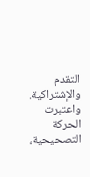التقدم والإشتراكية.
واعتبرت الحركة التصحيحية،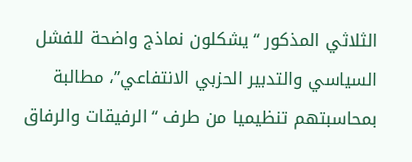الثلاثي المذكور “يشكلون نماذج واضحة للفشل السياسي والتدبير الحزبي الانتفاعي”، مطالبة بمحاسبتهم تنظيميا من طرف “الرفيقات والرفاق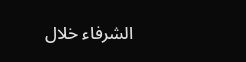الشرفاء خلال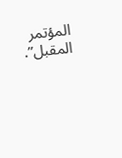المؤتمر المقبل”.